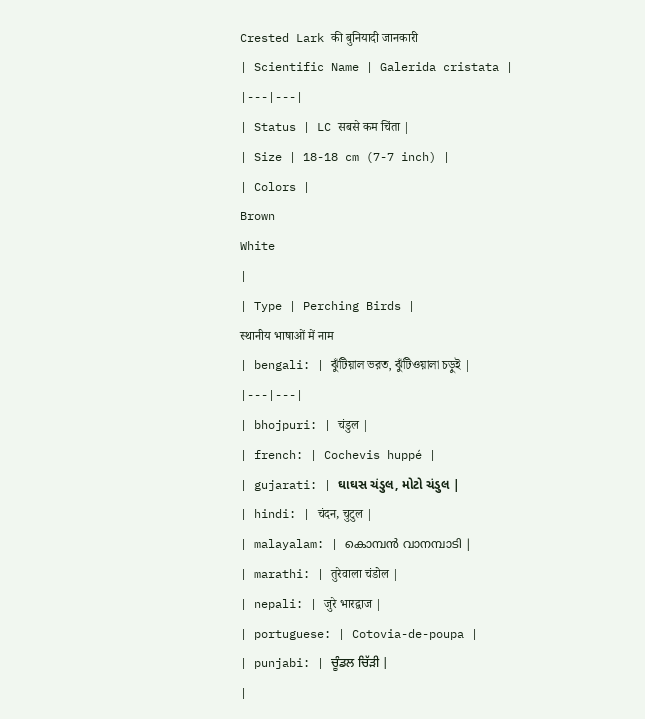Crested Lark की बुनियादी जानकारी
| Scientific Name | Galerida cristata |
|---|---|
| Status | LC सबसे कम चिंता |
| Size | 18-18 cm (7-7 inch) |
| Colors |
Brown
White
|
| Type | Perching Birds |
स्थानीय भाषाओं में नाम
| bengali: | ঝুঁটিয়াল ভরত, ঝুঁটিওয়ালা চড়ুই |
|---|---|
| bhojpuri: | चंडुल |
| french: | Cochevis huppé |
| gujarati: | ઘાઘસ ચંડુલ, મોટો ચંડુલ |
| hindi: | चंदन, चुटुल |
| malayalam: | കൊമ്പൻ വാനമ്പാടി |
| marathi: | तुरेवाला चंडोल |
| nepali: | जुरे भारद्वाज |
| portuguese: | Cotovia-de-poupa |
| punjabi: | ਚੂੰਡਲ ਚਿੱੜੀ |
|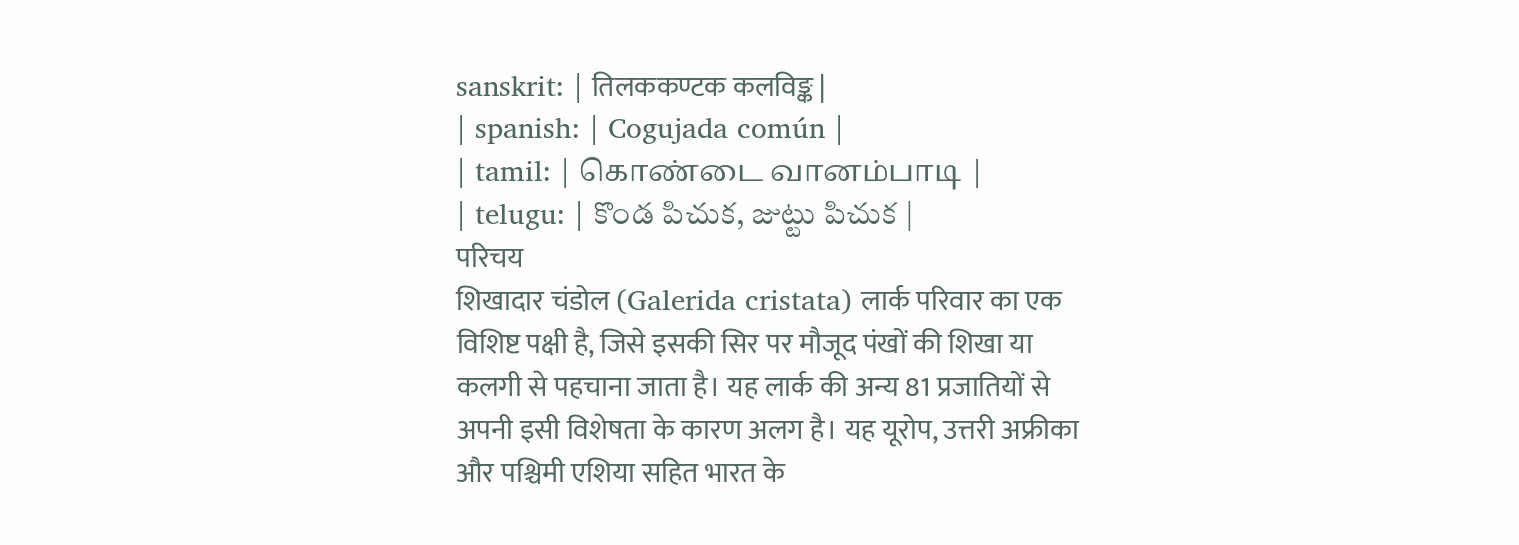sanskrit: | तिलककण्टक कलविङ्क |
| spanish: | Cogujada común |
| tamil: | கொண்டை வானம்பாடி |
| telugu: | కొండ పిచుక, జుట్టు పిచుక |
परिचय
शिखादार चंडोल (Galerida cristata) लार्क परिवार का एक विशिष्ट पक्षी है, जिसे इसकी सिर पर मौजूद पंखों की शिखा या कलगी से पहचाना जाता है। यह लार्क की अन्य 81 प्रजातियों से अपनी इसी विशेषता के कारण अलग है। यह यूरोप, उत्तरी अफ्रीका और पश्चिमी एशिया सहित भारत के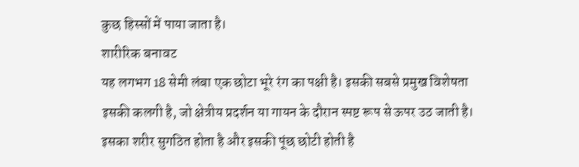कुछ हिस्सों में पाया जाता है।
शारीरिक बनावट
यह लगभग 18 सेमी लंबा एक छोटा भूरे रंग का पक्षी है। इसकी सबसे प्रमुख विशेषता इसकी कलगी है, जो क्षेत्रीय प्रदर्शन या गायन के दौरान स्पष्ट रूप से ऊपर उठ जाती है। इसका शरीर सुगठित होता है और इसकी पूंछ छोटी होती है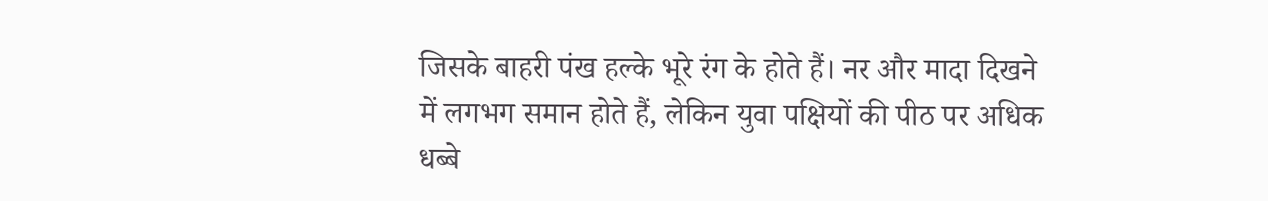जिसके बाहरी पंख हल्के भूरे रंग के होते हैं। नर और मादा दिखने में लगभग समान होते हैं, लेकिन युवा पक्षियों की पीठ पर अधिक धब्बे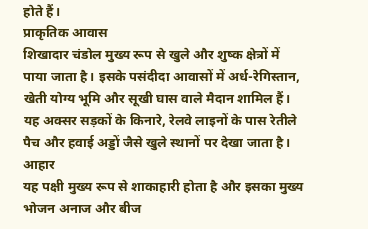होते हैं।
प्राकृतिक आवास
शिखादार चंडोल मुख्य रूप से खुले और शुष्क क्षेत्रों में पाया जाता है। इसके पसंदीदा आवासों में अर्ध-रेगिस्तान, खेती योग्य भूमि और सूखी घास वाले मैदान शामिल हैं। यह अक्सर सड़कों के किनारे, रेलवे लाइनों के पास रेतीले पैच और हवाई अड्डों जैसे खुले स्थानों पर देखा जाता है।
आहार
यह पक्षी मुख्य रूप से शाकाहारी होता है और इसका मुख्य भोजन अनाज और बीज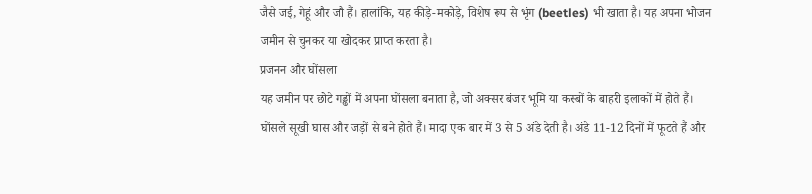जैसे जई, गेहूं और जौ हैं। हालांकि, यह कीड़े-मकोड़े, विशेष रूप से भृंग (beetles) भी खाता है। यह अपना भोजन जमीन से चुनकर या खोदकर प्राप्त करता है।
प्रजनन और घोंसला
यह जमीन पर छोटे गड्ढों में अपना घोंसला बनाता है, जो अक्सर बंजर भूमि या कस्बों के बाहरी इलाकों में होते हैं। घोंसले सूखी घास और जड़ों से बने होते हैं। मादा एक बार में 3 से 5 अंडे देती है। अंडे 11-12 दिनों में फूटते हैं और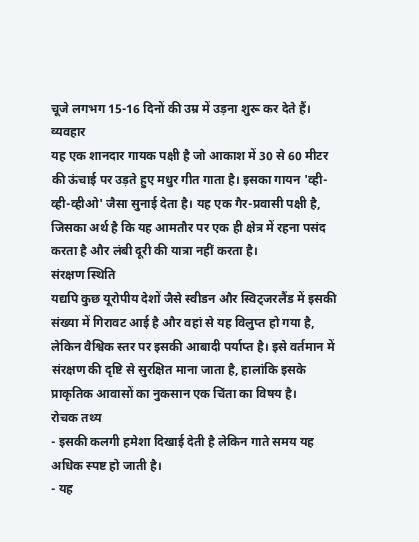चूजे लगभग 15-16 दिनों की उम्र में उड़ना शुरू कर देते हैं।
व्यवहार
यह एक शानदार गायक पक्षी है जो आकाश में 30 से 60 मीटर की ऊंचाई पर उड़ते हुए मधुर गीत गाता है। इसका गायन 'व्ही-व्ही-व्हीओ' जैसा सुनाई देता है। यह एक गैर-प्रवासी पक्षी है, जिसका अर्थ है कि यह आमतौर पर एक ही क्षेत्र में रहना पसंद करता है और लंबी दूरी की यात्रा नहीं करता है।
संरक्षण स्थिति
यद्यपि कुछ यूरोपीय देशों जैसे स्वीडन और स्विट्जरलैंड में इसकी संख्या में गिरावट आई है और वहां से यह विलुप्त हो गया है, लेकिन वैश्विक स्तर पर इसकी आबादी पर्याप्त है। इसे वर्तमान में संरक्षण की दृष्टि से सुरक्षित माना जाता है, हालांकि इसके प्राकृतिक आवासों का नुकसान एक चिंता का विषय है।
रोचक तथ्य
- इसकी कलगी हमेशा दिखाई देती है लेकिन गाते समय यह अधिक स्पष्ट हो जाती है।
- यह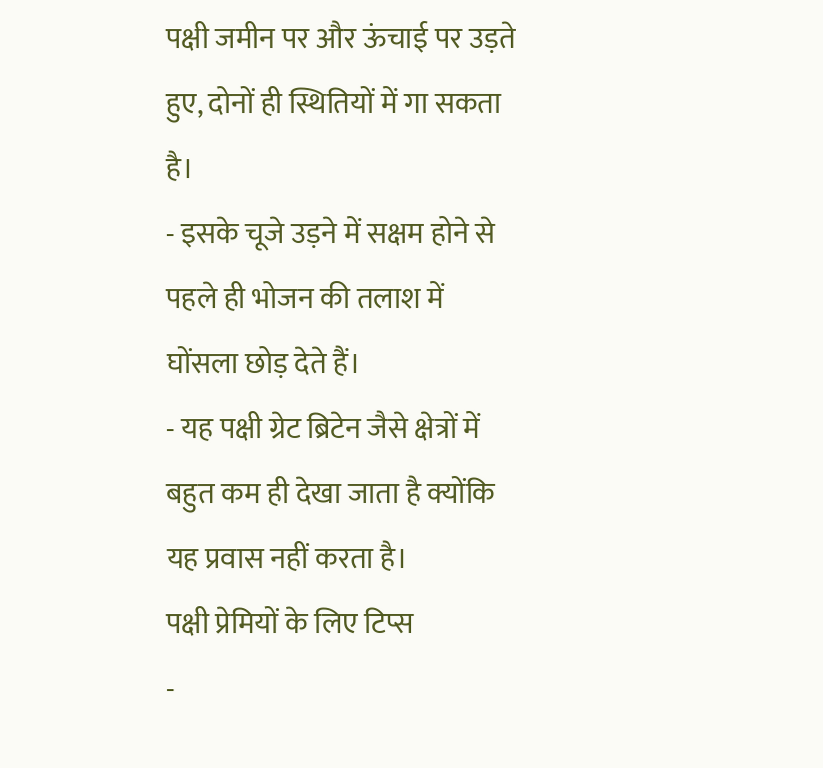पक्षी जमीन पर और ऊंचाई पर उड़ते हुए, दोनों ही स्थितियों में गा सकता है।
- इसके चूजे उड़ने में सक्षम होने से पहले ही भोजन की तलाश में घोंसला छोड़ देते हैं।
- यह पक्षी ग्रेट ब्रिटेन जैसे क्षेत्रों में बहुत कम ही देखा जाता है क्योंकि यह प्रवास नहीं करता है।
पक्षी प्रेमियों के लिए टिप्स
-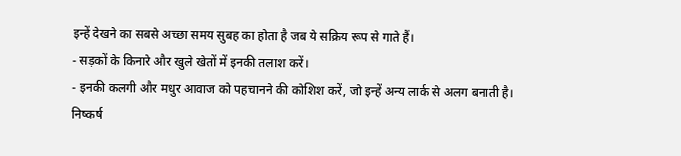इन्हें देखने का सबसे अच्छा समय सुबह का होता है जब ये सक्रिय रूप से गाते हैं।
- सड़कों के किनारे और खुले खेतों में इनकी तलाश करें।
- इनकी कलगी और मधुर आवाज को पहचानने की कोशिश करें, जो इन्हें अन्य लार्क से अलग बनाती है।
निष्कर्ष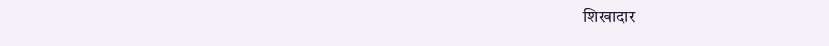शिखादार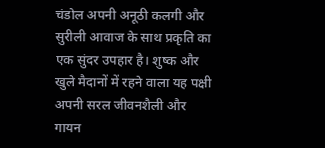चंडोल अपनी अनूठी कलगी और सुरीली आवाज के साथ प्रकृति का एक सुंदर उपहार है। शुष्क और खुले मैदानों में रहने वाला यह पक्षी अपनी सरल जीवनशैली और गायन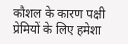कौशल के कारण पक्षी प्रेमियों के लिए हमेशा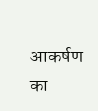आकर्षण का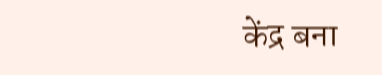केंद्र बना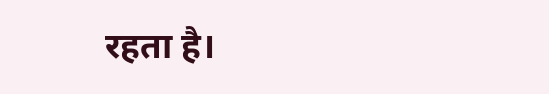रहता है।